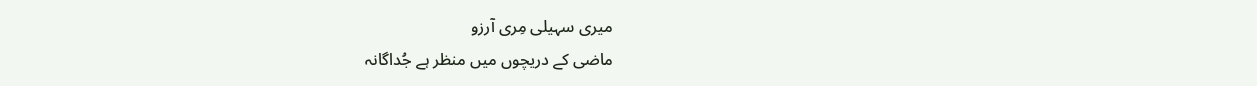میری سہیلی مِری آرزو
ماضی کے دریچوں میں منظر ہے جُداگانہ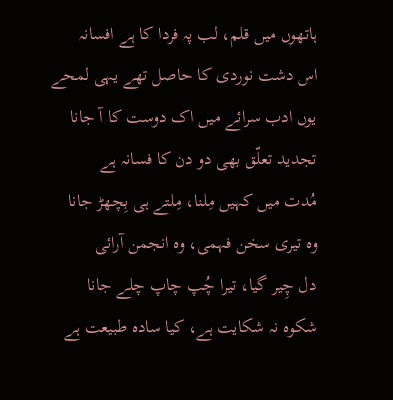ہاتھوں میں قلم، لب پہ فردا کا ہے افسانہ
اس دشت نوردی کا حاصل تھے یہی لمحے
یوں ادب سرائے میں اک دوست کا آ جانا
تجدید تعلّق بھی دو دن کا فسانہ ہے
مُدت میں کہیں مِلنا، مِلتے ہی بِچھڑ جانا
وہ تیری سخن فہمی، وہ انجمن آرائی
دل چِیر گیا، تیرا چُپ چاپ چلے جانا
شکوہ نہ شکایت ہے، کیا سادہ طبیعت ہے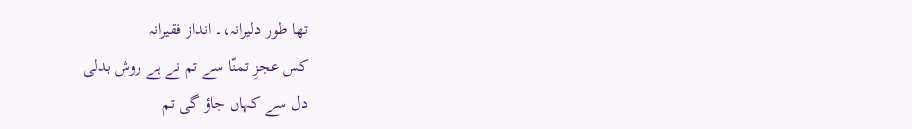تھا طور دلیرانہ،۔ انداز فقیرانہ
کس عجزِ تمنّا سے تم نے ہے روش بدلی
دل سے کہاں جاؤ گی تم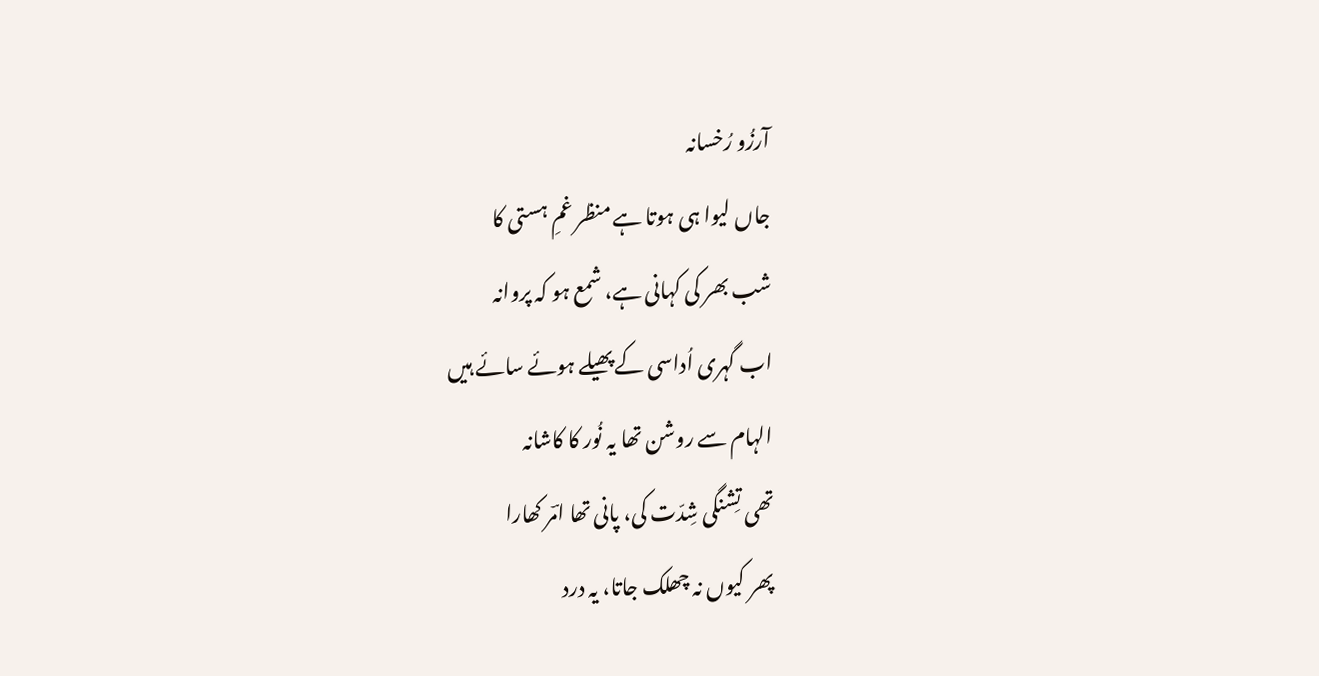آرزُو رُخسانہ
جاں لیوا ہی ہوتا ہے منظر غمِ ہستی کا
شب بھر کی کہانی ہے، شمع ہو کہ پروانہ
اب گہری اُداسی کے پھیلے ہوئے سائے ہیں
الہام سے روشن تھا یہ نُور کا کاشانہ
تھی تِشنگی شِدّت کی، پانی تھا امؔر کھارا
پھر کیوں نہ چھلک جاتا، یہ درد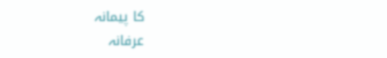کا پیمانہ
عرفانہ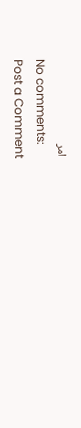امر
No comments:
Post a Comment